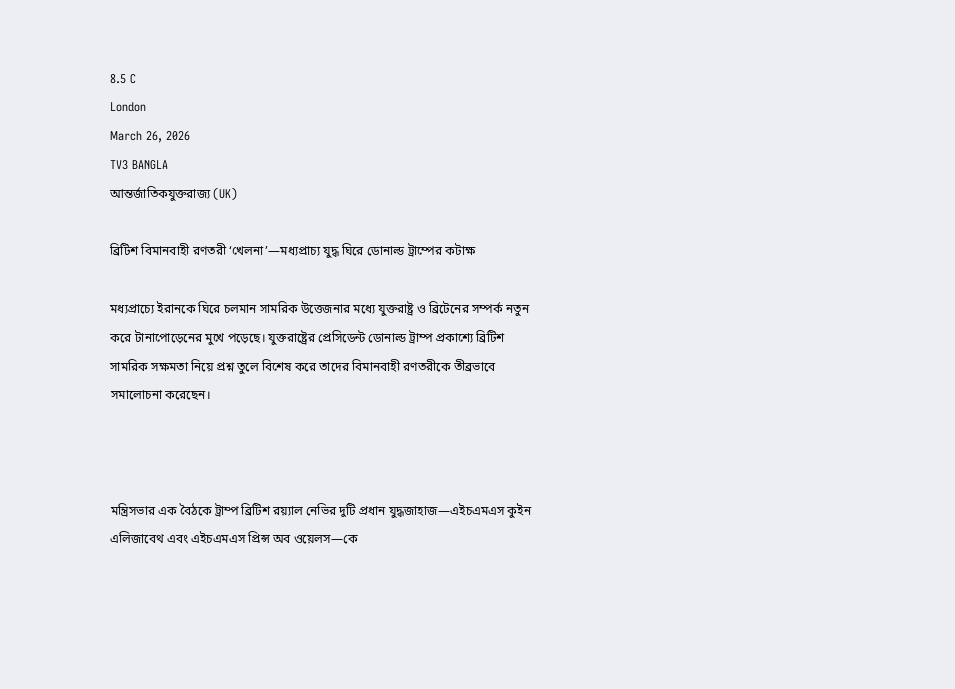8.5 C
London
March 26, 2026
TV3 BANGLA
আন্তর্জাতিকযুক্তরাজ্য (UK)

ব্রিটিশ বিমানবাহী রণতরী ‘খেলনা’—মধ্যপ্রাচ্য যুদ্ধ ঘিরে ডোনাল্ড ট্রাম্পের কটাক্ষ

মধ্যপ্রাচ্যে ইরানকে ঘিরে চলমান সামরিক উত্তেজনার মধ্যে যুক্তরাষ্ট্র ও ব্রিটেনের সম্পর্ক নতুন করে টানাপোড়েনের মুখে পড়েছে। যুক্তরাষ্ট্রের প্রেসিডেন্ট ডোনাল্ড ট্রাম্প প্রকাশ্যে ব্রিটিশ সামরিক সক্ষমতা নিয়ে প্রশ্ন তুলে বিশেষ করে তাদের বিমানবাহী রণতরীকে তীব্রভাবে সমালোচনা করেছেন।



মন্ত্রিসভার এক বৈঠকে ট্রাম্প ব্রিটিশ রয়্যাল নেভির দুটি প্রধান যুদ্ধজাহাজ—এইচএমএস কুইন এলিজাবেথ এবং এইচএমএস প্রিন্স অব ওয়েলস—কে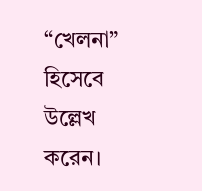“খেলনা” হিসেবে উল্লেখ করেন।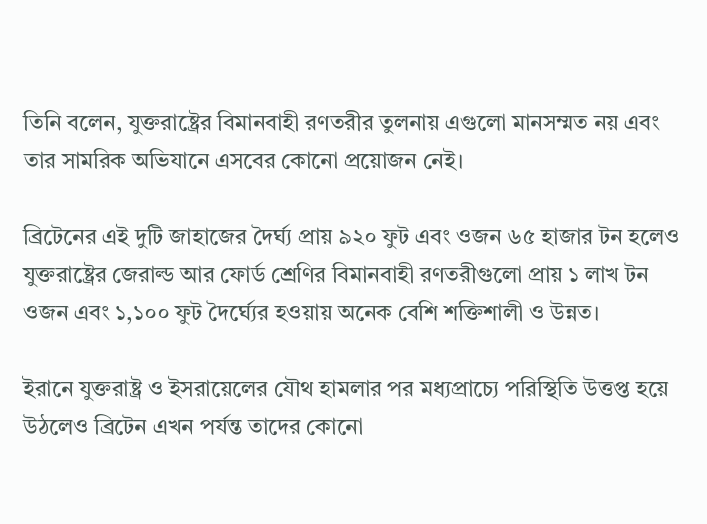তিনি বলেন, যুক্তরাষ্ট্রের বিমানবাহী রণতরীর তুলনায় এগুলো মানসম্মত নয় এবং তার সামরিক অভিযানে এসবের কোনো প্রয়োজন নেই।

ব্রিটেনের এই দুটি জাহাজের দৈর্ঘ্য প্রায় ৯২০ ফুট এবং ওজন ৬৫ হাজার টন হলেও যুক্তরাষ্ট্রের জেরাল্ড আর ফোর্ড শ্রেণির বিমানবাহী রণতরীগুলো প্রায় ১ লাখ টন ওজন এবং ১,১০০ ফুট দৈর্ঘ্যের হওয়ায় অনেক বেশি শক্তিশালী ও উন্নত।

ইরানে যুক্তরাষ্ট্র ও ইসরায়েলের যৌথ হামলার পর মধ্যপ্রাচ্যে পরিস্থিতি উত্তপ্ত হয়ে উঠলেও ব্রিটেন এখন পর্যন্ত তাদের কোনো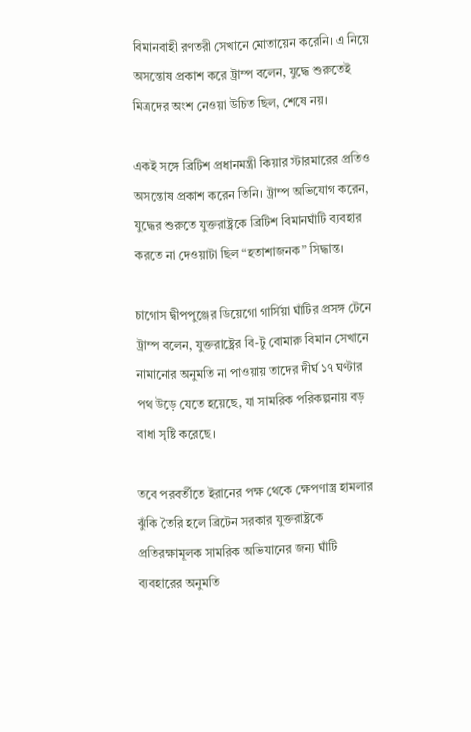বিমানবাহী রণতরী সেখানে মোতায়েন করেনি। এ নিয়ে অসন্তোষ প্রকাশ করে ট্রাম্প বলেন, যুদ্ধে শুরুতেই মিত্রদের অংশ নেওয়া উচিত ছিল, শেষে নয়।

একই সঙ্গে ব্রিটিশ প্রধানমন্ত্রী কিয়ার স্টারমারের প্রতিও অসন্তোষ প্রকাশ করেন তিনি। ট্রাম্প অভিযোগ করেন, যুদ্ধের শুরুতে যুক্তরাষ্ট্রকে ব্রিটিশ বিমানঘাঁটি ব্যবহার করতে না দেওয়াটা ছিল “হতাশাজনক” সিদ্ধান্ত।

চাগোস দ্বীপপুঞ্জের ডিয়েগো গার্সিয়া ঘাঁটির প্রসঙ্গ টেনে ট্রাম্প বলেন, যুক্তরাষ্ট্রের বি-টু বোমারু বিমান সেখানে নামানোর অনুমতি না পাওয়ায় তাদের দীর্ঘ ১৭ ঘণ্টার পথ উড়ে যেতে হয়েছে, যা সামরিক পরিকল্পনায় বড় বাধা সৃষ্টি করেছে।

তবে পরবর্তীতে ইরানের পক্ষ থেকে ক্ষেপণাস্ত্র হামলার ঝুঁকি তৈরি হলে ব্রিটেন সরকার যুক্তরাষ্ট্রকে প্রতিরক্ষামূলক সামরিক অভিযানের জন্য ঘাঁটি ব্যবহারের অনুমতি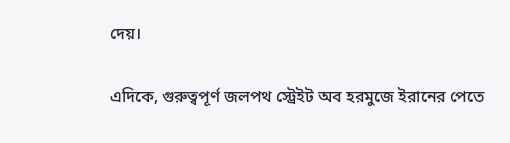দেয়।

এদিকে, গুরুত্বপূর্ণ জলপথ স্ট্রেইট অব হরমুজে ইরানের পেতে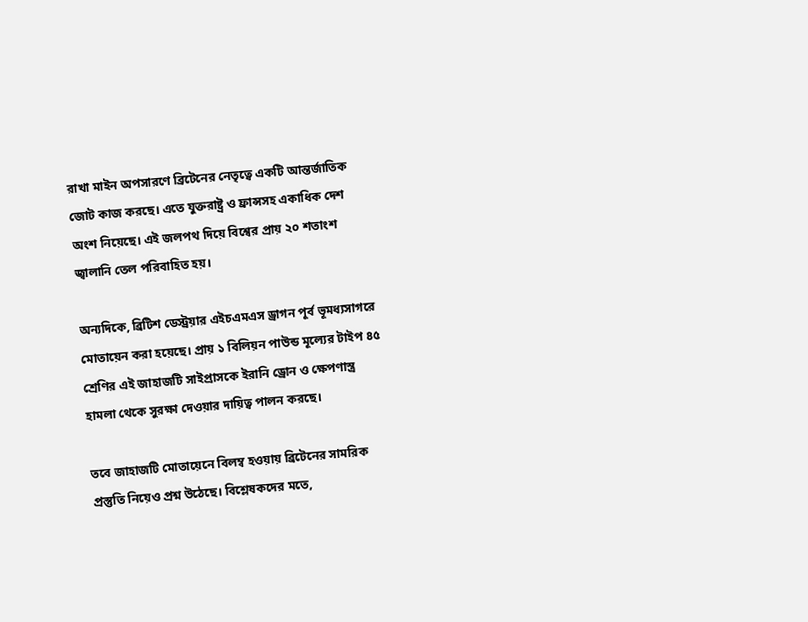রাখা মাইন অপসারণে ব্রিটেনের নেতৃত্বে একটি আন্তর্জাতিক জোট কাজ করছে। এতে যুক্তরাষ্ট্র ও ফ্রান্সসহ একাধিক দেশ অংশ নিয়েছে। এই জলপথ দিয়ে বিশ্বের প্রায় ২০ শতাংশ জ্বালানি তেল পরিবাহিত হয়।

অন্যদিকে, ব্রিটিশ ডেস্ট্রয়ার এইচএমএস ড্রাগন পূর্ব ভূমধ্যসাগরে মোতায়েন করা হয়েছে। প্রায় ১ বিলিয়ন পাউন্ড মূল্যের টাইপ ৪৫ শ্রেণির এই জাহাজটি সাইপ্রাসকে ইরানি ড্রোন ও ক্ষেপণাস্ত্র হামলা থেকে সুরক্ষা দেওয়ার দায়িত্ব পালন করছে।

তবে জাহাজটি মোতায়েনে বিলম্ব হওয়ায় ব্রিটেনের সামরিক প্রস্তুতি নিয়েও প্রশ্ন উঠেছে। বিশ্লেষকদের মতে,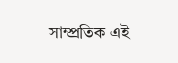সাম্প্রতিক এই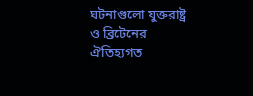ঘটনাগুলো যুক্তরাষ্ট্র ও ব্রিটেনের ঐতিহ্যগত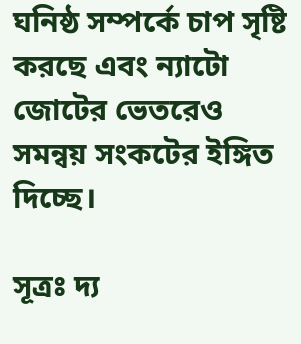ঘনিষ্ঠ সম্পর্কে চাপ সৃষ্টি করছে এবং ন্যাটো জোটের ভেতরেও সমন্বয় সংকটের ইঙ্গিত দিচ্ছে।

সূত্রঃ দ্য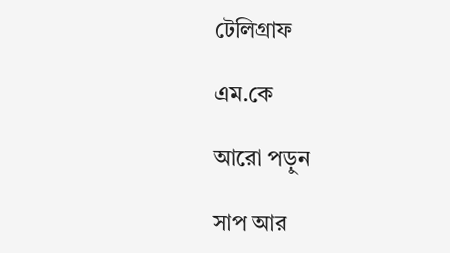টেলিগ্রাফ

এম.কে

আরো পড়ুন

সাপ আর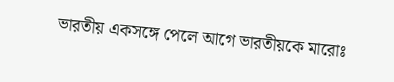ভারতীয় একসঙ্গে পেলে আগে ভারতীয়কে মারোঃ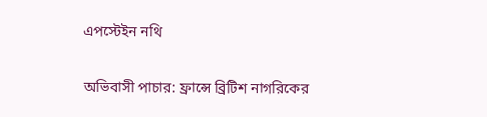এপস্টেইন নথি

অভিবাসী পাচার: ফ্রান্সে ব্রিটিশ নাগরিকের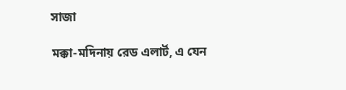সাজা

মক্কা-মদিনায় রেড এলার্ট, এ যেন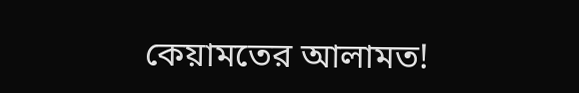কেয়ামতের আলামত!